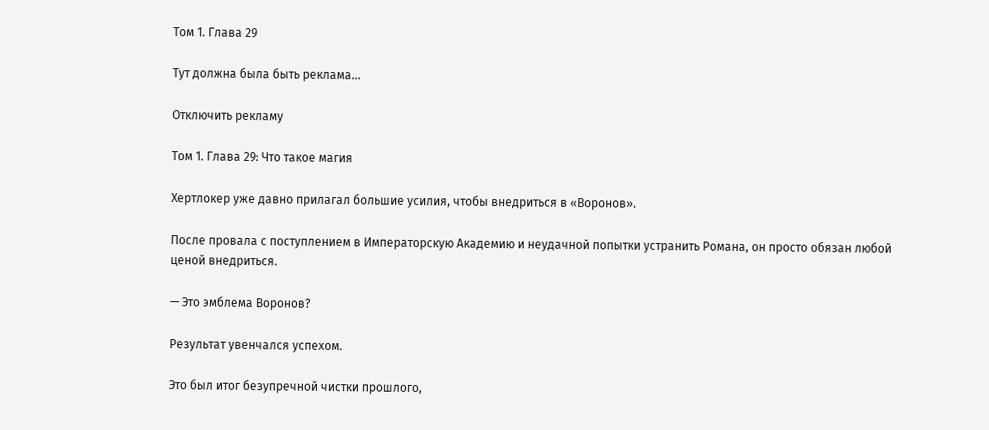Том 1. Глава 29

Тут должна была быть реклама...

Отключить рекламу

Том 1. Глава 29: Что такое магия

Хертлокер уже давно прилагал большие усилия, чтобы внедриться в «Воронов».

После провала с поступлением в Императорскую Академию и неудачной попытки устранить Романа, он просто обязан любой ценой внедриться.

— Это эмблема Воронов?

Результат увенчался успехом.

Это был итог безупречной чистки прошлого,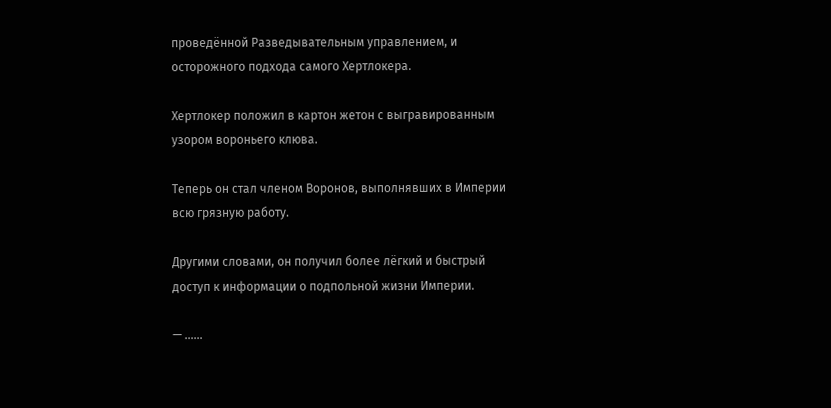проведённой Разведывательным управлением, и осторожного подхода самого Хертлокера.

Хертлокер положил в картон жетон с выгравированным узором вороньего клюва.

Теперь он стал членом Воронов, выполнявших в Империи всю грязную работу.

Другими словами, он получил более лёгкий и быстрый доступ к информации о подпольной жизни Империи.

— ……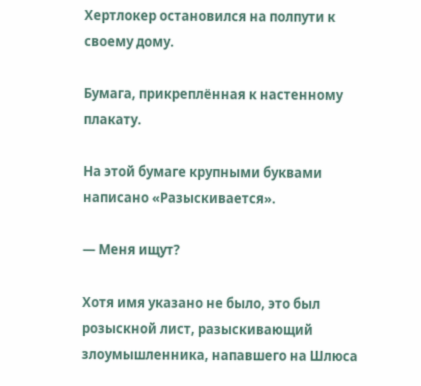Хертлокер остановился на полпути к своему дому.

Бумага, прикреплённая к настенному плакату.

На этой бумаге крупными буквами написано «Разыскивается».

— Меня ищут?

Хотя имя указано не было, это был розыскной лист, разыскивающий злоумышленника, напавшего на Шлюса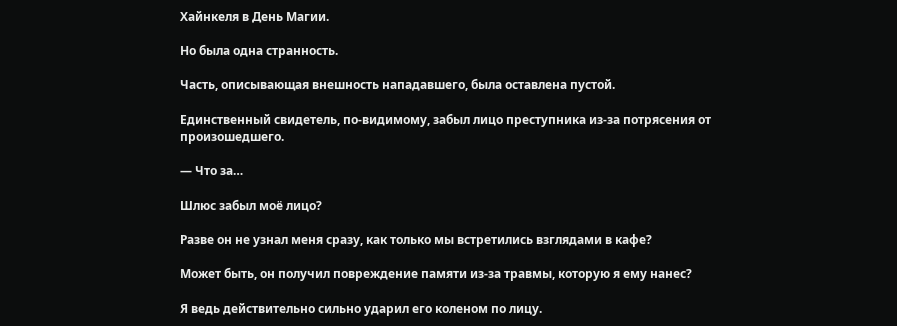Хайнкеля в День Магии.

Но была одна странность.

Часть, описывающая внешность нападавшего, была оставлена пустой.

Единственный свидетель, по-видимому, забыл лицо преступника из-за потрясения от произошедшего.

— Что за…

Шлюс забыл моё лицо?

Разве он не узнал меня сразу, как только мы встретились взглядами в кафе?

Может быть, он получил повреждение памяти из-за травмы, которую я ему нанес?

Я ведь действительно сильно ударил его коленом по лицу.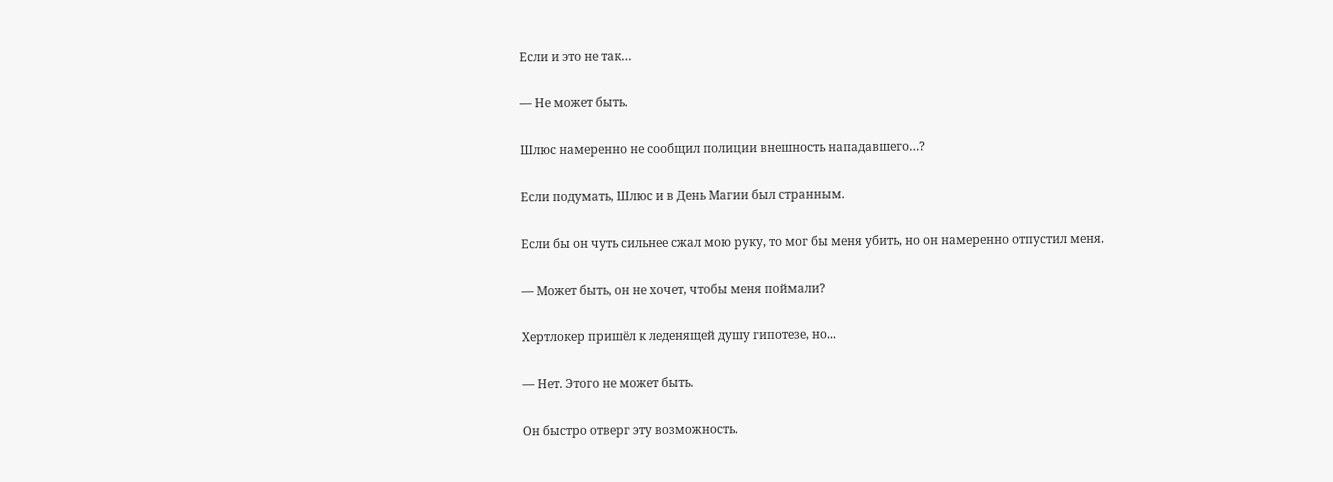Если и это не так…

— Не может быть.

Шлюс намеренно не сообщил полиции внешность нападавшего…?

Если подумать, Шлюс и в День Магии был странным.

Если бы он чуть сильнее сжал мою руку, то мог бы меня убить, но он намеренно отпустил меня.

— Может быть, он не хочет, чтобы меня поймали?

Хертлокер пришёл к леденящей душу гипотезе, но...

— Нет. Этого не может быть.

Он быстро отверг эту возможность.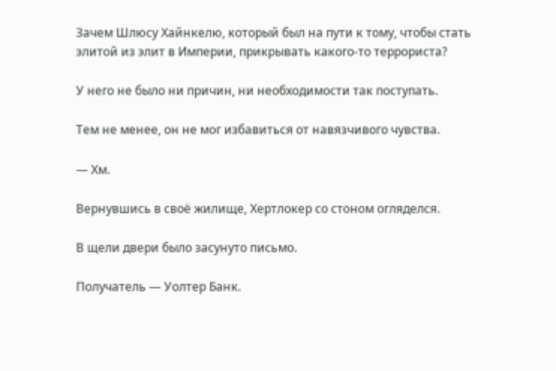Зачем Шлюсу Хайнкелю, который был на пути к тому, чтобы стать элитой из элит в Империи, прикрывать какого-то террориста?

У него не было ни причин, ни необходимости так поступать.

Тем не менее, он не мог избавиться от навязчивого чувства.

— Хм.

Вернувшись в своё жилище, Хертлокер со стоном огляделся.

В щели двери было засунуто письмо.

Получатель — Уолтер Банк.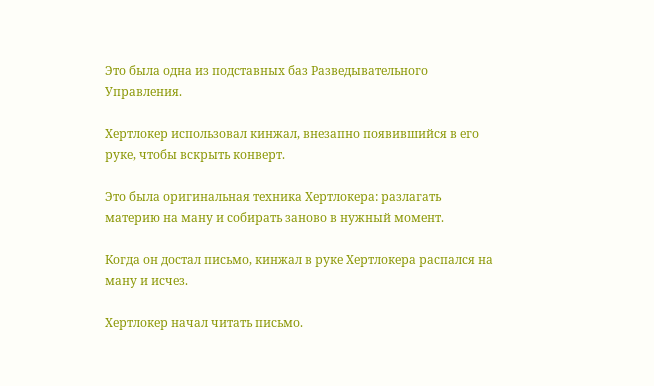Это была одна из подставных баз Разведывательного Управления.

Хертлокер использовал кинжал, внезапно появившийся в его руке, чтобы вскрыть конверт.

Это была оригинальная техника Хертлокера: разлагать материю на ману и собирать заново в нужный момент.

Когда он достал письмо, кинжал в руке Хертлокера распался на ману и исчез.

Хертлокер начал читать письмо.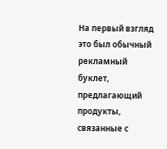На первый взгляд это был обычный рекламный буклет, предлагающий продукты, связанные с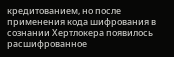кредитованием, но после применения кода шифрования в сознании Хертлокера появилось расшифрованное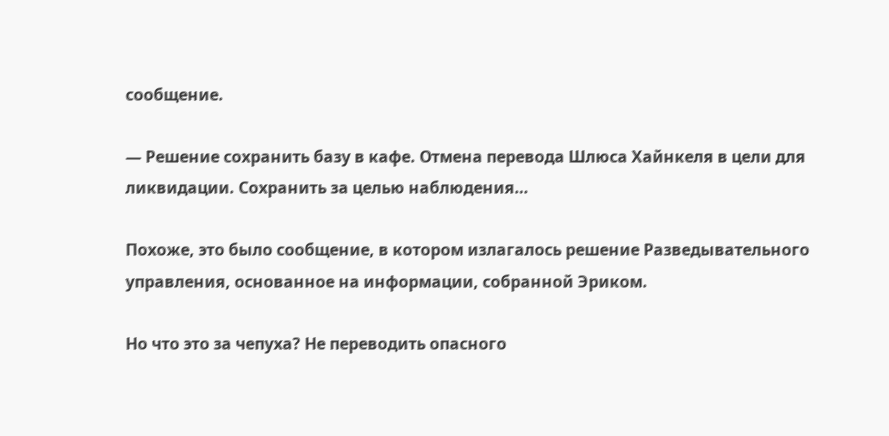сообщение.

— Решение сохранить базу в кафе. Отмена перевода Шлюса Хайнкеля в цели для ликвидации. Сохранить за целью наблюдения…

Похоже, это было сообщение, в котором излагалось решение Разведывательного управления, основанное на информации, собранной Эриком.

Но что это за чепуха? Не переводить опасного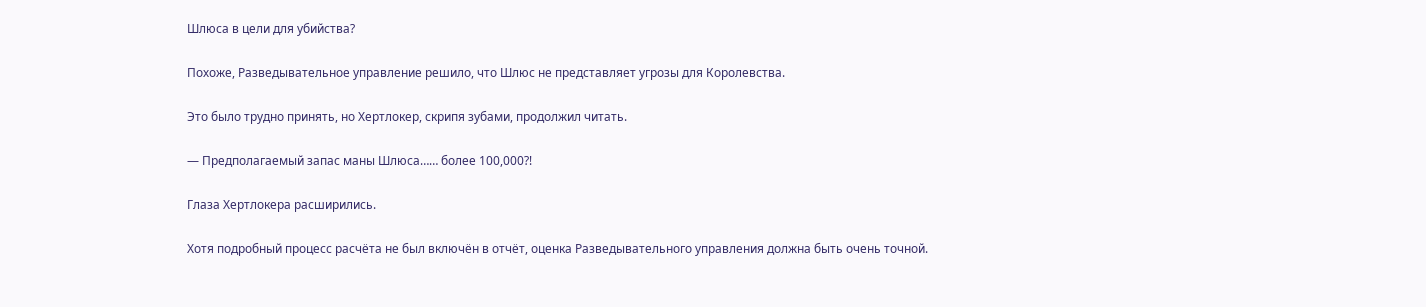Шлюса в цели для убийства?

Похоже, Разведывательное управление решило, что Шлюс не представляет угрозы для Королевства.

Это было трудно принять, но Хертлокер, скрипя зубами, продолжил читать.

— Предполагаемый запас маны Шлюса…… более 100,000?!

Глаза Хертлокера расширились.

Хотя подробный процесс расчёта не был включён в отчёт, оценка Разведывательного управления должна быть очень точной.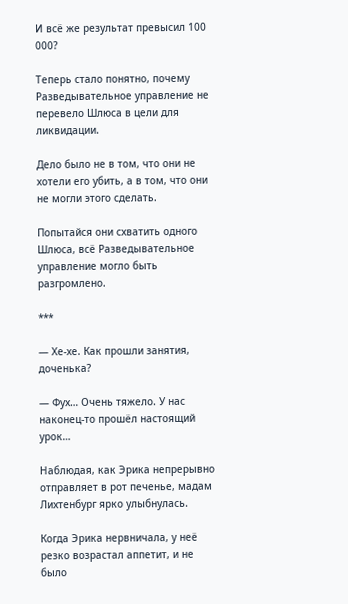И всё же результат превысил 100 000?

Теперь стало понятно, почему Разведывательное управление не перевело Шлюса в цели для ликвидации.

Дело было не в том, что они не хотели его убить, а в том, что они не могли этого сделать.

Попытайся они схватить одного Шлюса, всё Разведывательное управление могло быть разгромлено.

***

— Хе-хе. Как прошли занятия, доченька?

— Фух… Очень тяжело. У нас наконец-то прошёл настоящий урок…

Наблюдая, как Эрика непрерывно отправляет в рот печенье, мадам Лихтенбург ярко улыбнулась.

Когда Эрика нервничала, у неё резко возрастал аппетит, и не было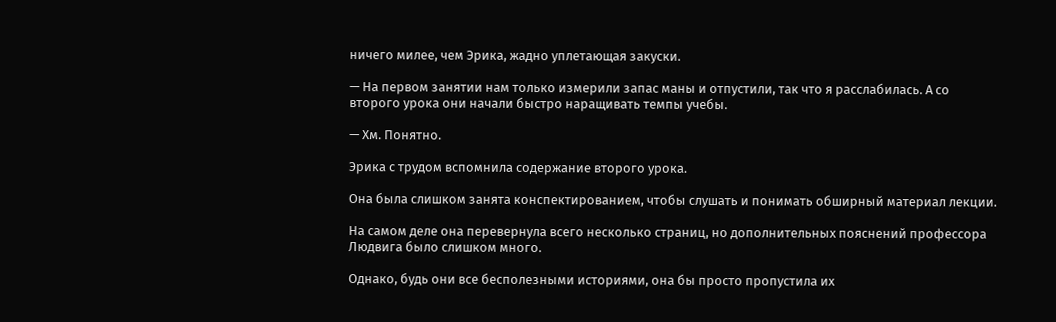ничего милее, чем Эрика, жадно уплетающая закуски.

— На первом занятии нам только измерили запас маны и отпустили, так что я расслабилась. А со второго урока они начали быстро наращивать темпы учебы.

— Хм. Понятно.

Эрика с трудом вспомнила содержание второго урока.

Она была слишком занята конспектированием, чтобы слушать и понимать обширный материал лекции.

На самом деле она перевернула всего несколько страниц, но дополнительных пояснений профессора Людвига было слишком много.

Однако, будь они все бесполезными историями, она бы просто пропустила их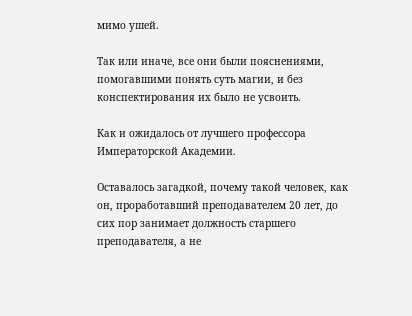мимо ушей.

Так или иначе, все они были пояснениями, помогавшими понять суть магии, и без конспектирования их было не усвоить.

Как и ожидалось от лучшего профессора Императорской Академии.

Оставалось загадкой, почему такой человек, как он, проработавший преподавателем 20 лет, до сих пор занимает должность старшего преподавателя, а не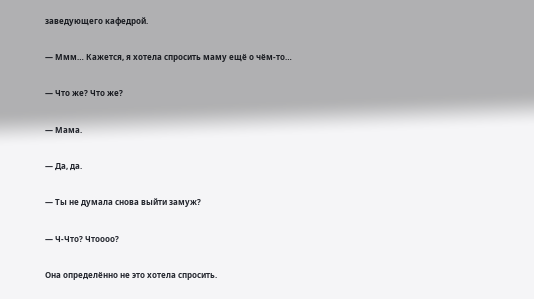заведующего кафедрой.

— Ммм… Кажется, я хотела спросить маму ещё о чём-то…

— Что же? Что же?

— Мама.

— Да, да.

— Ты не думала снова выйти замуж?

— Ч-Что? Чтоооо?

Она определённо не это хотела спросить.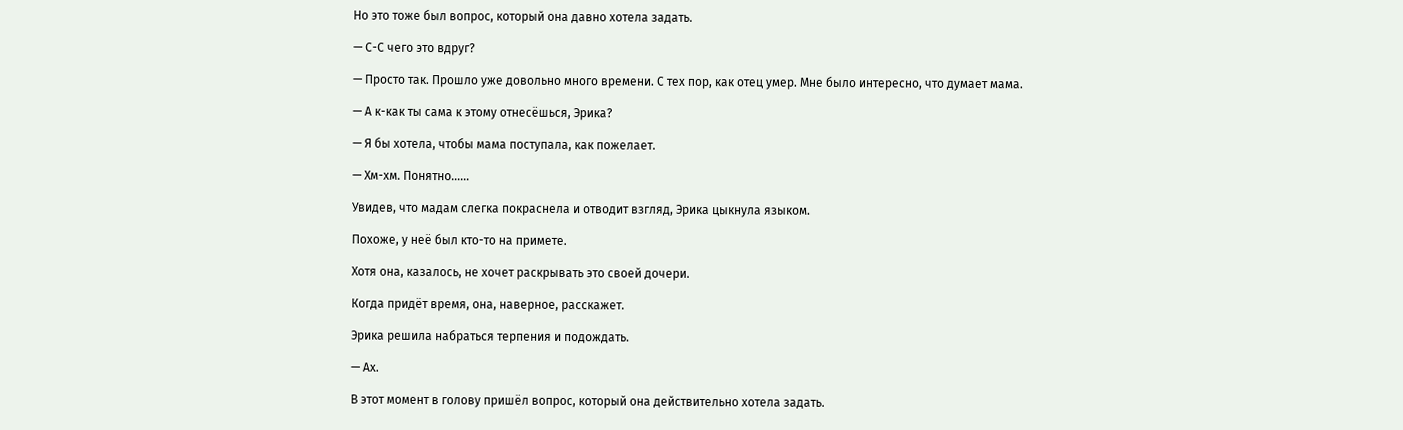Но это тоже был вопрос, который она давно хотела задать.

— С-С чего это вдруг?

— Просто так. Прошло уже довольно много времени. С тех пор, как отец умер. Мне было интересно, что думает мама.

— А к-как ты сама к этому отнесёшься, Эрика?

— Я бы хотела, чтобы мама поступала, как пожелает.

— Хм-хм. Понятно……

Увидев, что мадам слегка покраснела и отводит взгляд, Эрика цыкнула языком.

Похоже, у неё был кто-то на примете.

Хотя она, казалось, не хочет раскрывать это своей дочери.

Когда придёт время, она, наверное, расскажет.

Эрика решила набраться терпения и подождать.

— Ах.

В этот момент в голову пришёл вопрос, который она действительно хотела задать.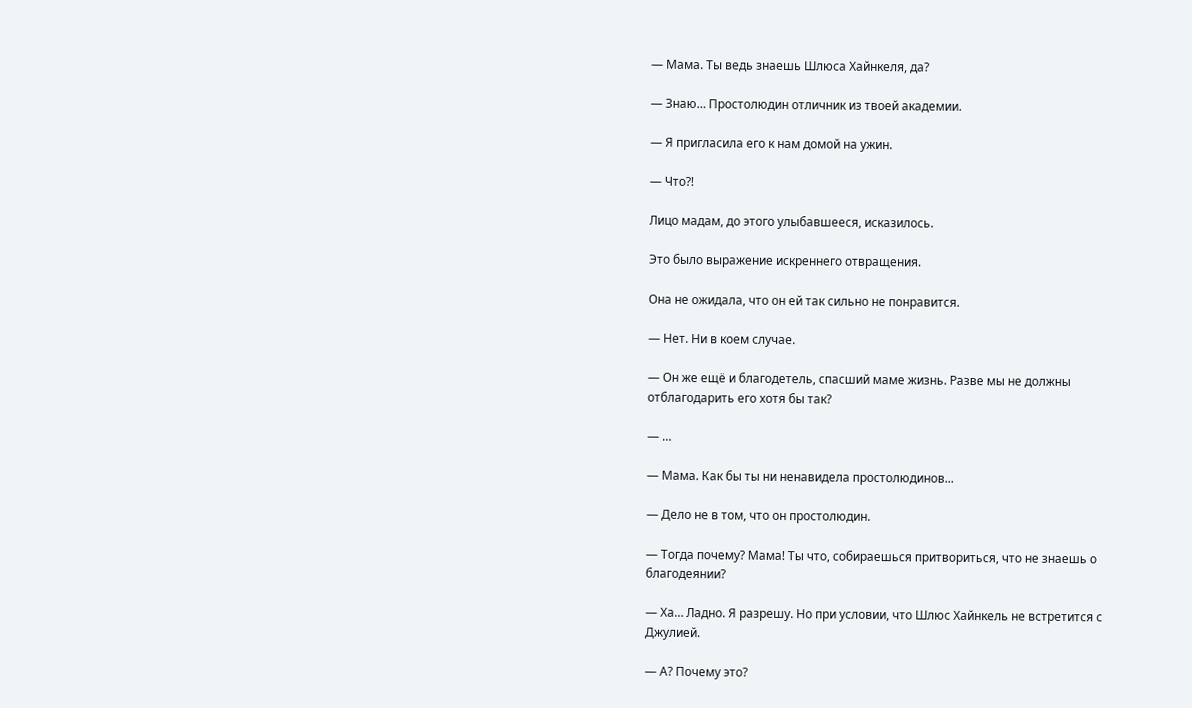— Мама. Ты ведь знаешь Шлюса Хайнкеля, да?

— Знаю… Простолюдин отличник из твоей академии.

— Я пригласила его к нам домой на ужин.

— Что?!

Лицо мадам, до этого улыбавшееся, исказилось.

Это было выражение искреннего отвращения.

Она не ожидала, что он ей так сильно не понравится.

— Нет. Ни в коем случае.

— Он же ещё и благодетель, спасший маме жизнь. Разве мы не должны отблагодарить его хотя бы так?

— …

— Мама. Как бы ты ни ненавидела простолюдинов...

— Дело не в том, что он простолюдин.

— Тогда почему? Мама! Ты что, собираешься притвориться, что не знаешь о благодеянии?

— Ха… Ладно. Я разрешу. Но при условии, что Шлюс Хайнкель не встретится с Джулией.

— А? Почему это?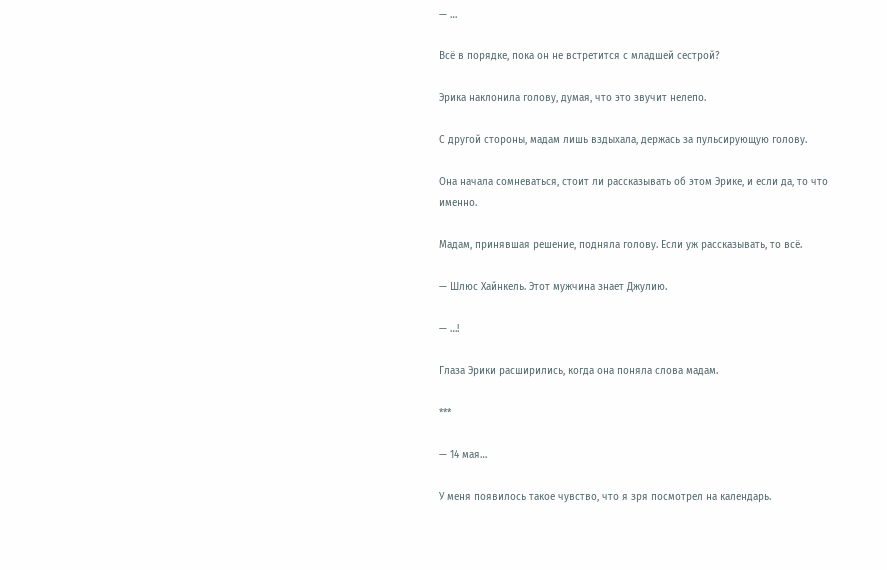— …

Всё в порядке, пока он не встретится с младшей сестрой?

Эрика наклонила голову, думая, что это звучит нелепо.

С другой стороны, мадам лишь вздыхала, держась за пульсирующую голову.

Она начала сомневаться, стоит ли рассказывать об этом Эрике, и если да, то что именно.

Мадам, принявшая решение, подняла голову. Если уж рассказывать, то всё.

— Шлюс Хайнкель. Этот мужчина знает Джулию.

— …!

Глаза Эрики расширились, когда она поняла слова мадам.

***

— 14 мая…

У меня появилось такое чувство, что я зря посмотрел на календарь.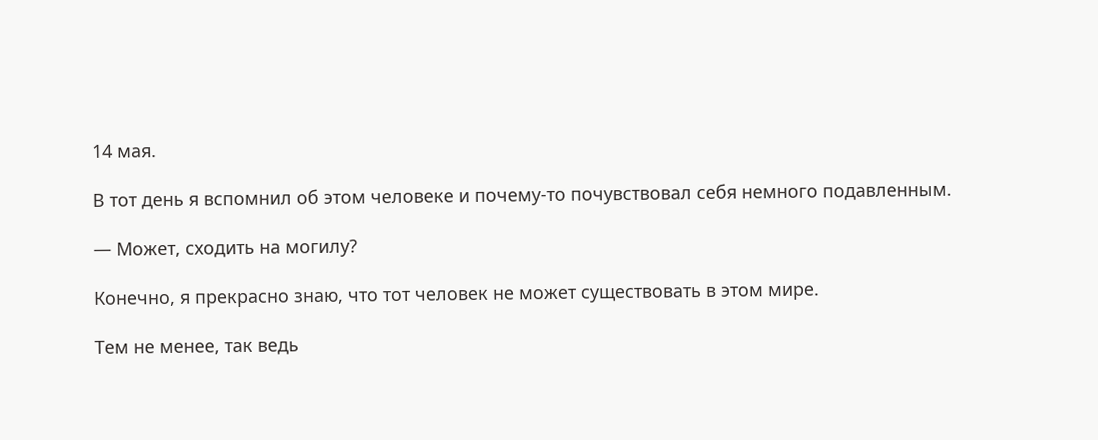14 мая.

В тот день я вспомнил об этом человеке и почему-то почувствовал себя немного подавленным.

— Может, сходить на могилу?

Конечно, я прекрасно знаю, что тот человек не может существовать в этом мире.

Тем не менее, так ведь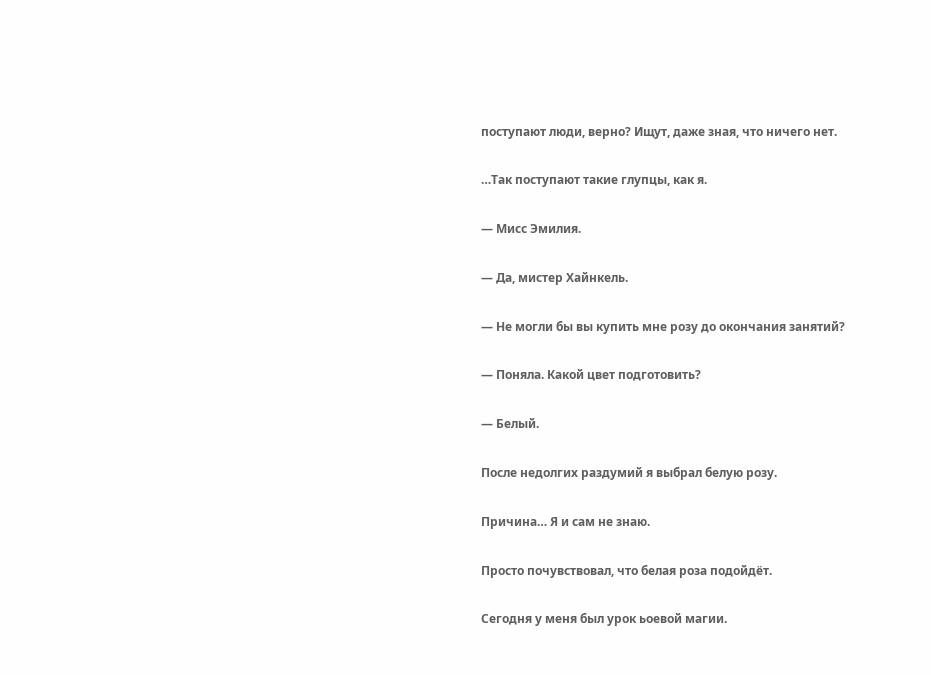поступают люди, верно? Ищут, даже зная, что ничего нет.

…Так поступают такие глупцы, как я.

— Мисс Эмилия.

— Да, мистер Хайнкель.

— Не могли бы вы купить мне розу до окончания занятий?

— Поняла. Какой цвет подготовить?

— Белый.

После недолгих раздумий я выбрал белую розу.

Причина… Я и сам не знаю.

Просто почувствовал, что белая роза подойдёт.

Сегодня у меня был урок ьоевой магии.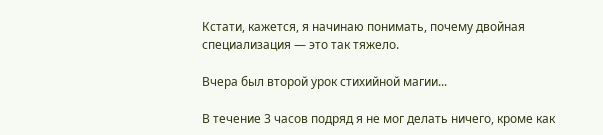Кстати, кажется, я начинаю понимать, почему двойная специализация — это так тяжело.

Вчера был второй урок стихийной магии...

В течение 3 часов подряд я не мог делать ничего, кроме как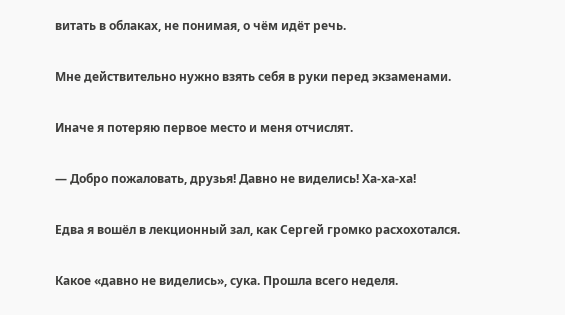витать в облаках, не понимая, о чём идёт речь.

Мне действительно нужно взять себя в руки перед экзаменами.

Иначе я потеряю первое место и меня отчислят.

— Добро пожаловать, друзья! Давно не виделись! Ха-ха-ха!

Едва я вошёл в лекционный зал, как Сергей громко расхохотался.

Какое «давно не виделись», сука. Прошла всего неделя.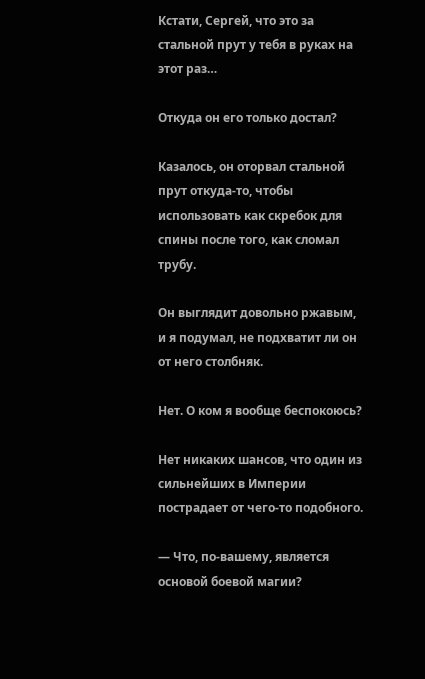Кстати, Сергей, что это за стальной прут у тебя в руках на этот раз…

Откуда он его только достал?

Казалось, он оторвал стальной прут откуда-то, чтобы использовать как скребок для спины после того, как сломал трубу.

Он выглядит довольно ржавым, и я подумал, не подхватит ли он от него столбняк.

Нет. О ком я вообще беспокоюсь?

Нет никаких шансов, что один из сильнейших в Империи пострадает от чего-то подобного.

— Что, по-вашему, является основой боевой магии?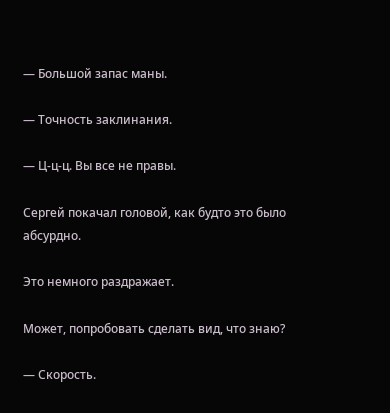— Большой запас маны.

— Точность заклинания.

— Ц-ц-ц. Вы все не правы.

Сергей покачал головой, как будто это было абсурдно.

Это немного раздражает.

Может, попробовать сделать вид, что знаю?

— Скорость.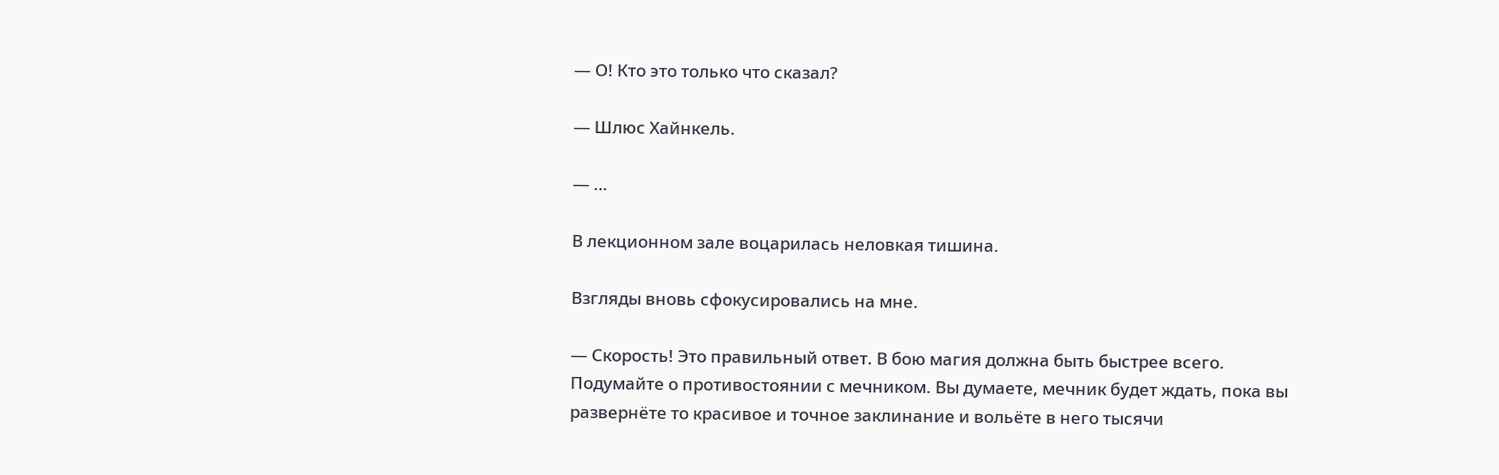— О! Кто это только что сказал?

— Шлюс Хайнкель.

— …

В лекционном зале воцарилась неловкая тишина.

Взгляды вновь сфокусировались на мне.

— Скорость! Это правильный ответ. В бою магия должна быть быстрее всего. Подумайте о противостоянии с мечником. Вы думаете, мечник будет ждать, пока вы развернёте то красивое и точное заклинание и вольёте в него тысячи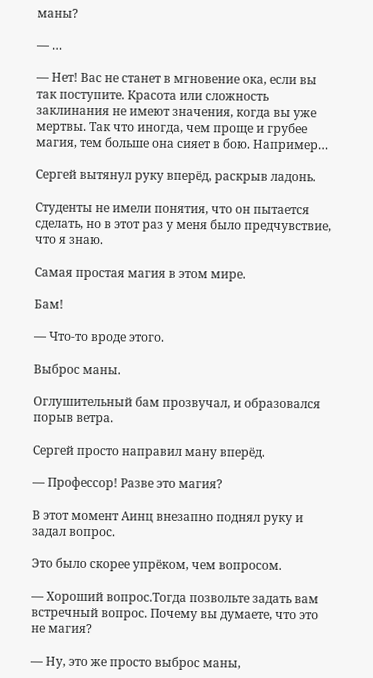маны?

— …

— Нет! Вас не станет в мгновение ока, если вы так поступите. Красота или сложность заклинания не имеют значения, когда вы уже мертвы. Так что иногда, чем проще и грубее магия, тем больше она сияет в бою. Например…

Сергей вытянул руку вперёд, раскрыв ладонь.

Студенты не имели понятия, что он пытается сделать, но в этот раз у меня было предчувствие, что я знаю.

Самая простая магия в этом мире.

Бам!

— Что-то вроде этого.

Выброс маны.

Оглушительный бам прозвучал, и образовался порыв ветра.

Сергей просто направил ману вперёд.

— Профессор! Разве это магия?

В этот момент Аинц внезапно поднял руку и задал вопрос.

Это было скорее упрёком, чем вопросом.

— Хороший вопрос.Тогда позвольте задать вам встречный вопрос. Почему вы думаете, что это не магия?

— Ну, это же просто выброс маны,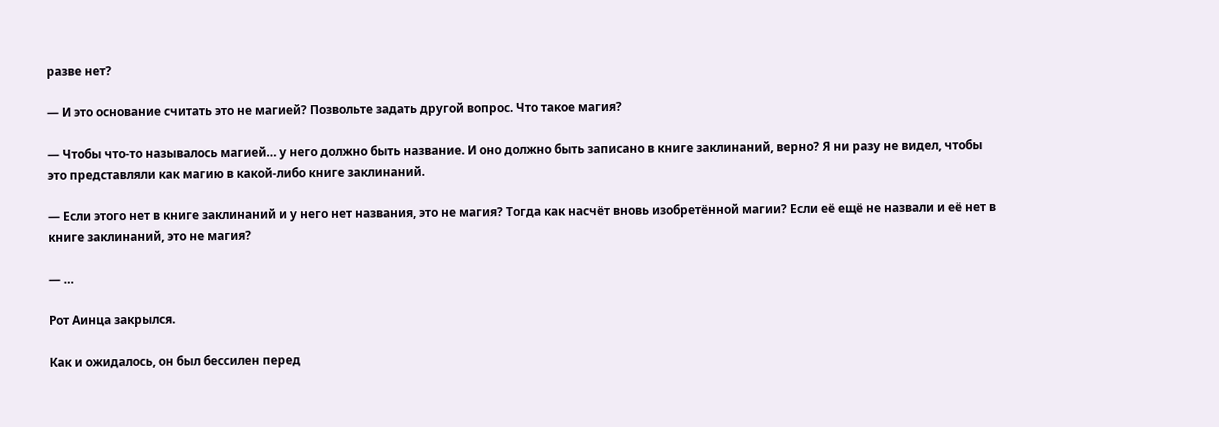разве нет?

— И это основание считать это не магией? Позвольте задать другой вопрос. Что такое магия?

— Чтобы что-то называлось магией… у него должно быть название. И оно должно быть записано в книге заклинаний, верно? Я ни разу не видел, чтобы это представляли как магию в какой-либо книге заклинаний.

— Если этого нет в книге заклинаний и у него нет названия, это не магия? Тогда как насчёт вновь изобретённой магии? Если её ещё не назвали и её нет в книге заклинаний, это не магия?

— …

Рот Аинца закрылся.

Как и ожидалось, он был бессилен перед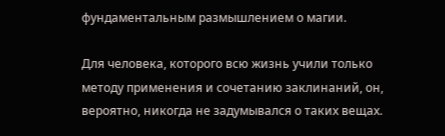фундаментальным размышлением о магии.

Для человека, которого всю жизнь учили только методу применения и сочетанию заклинаний, он, вероятно, никогда не задумывался о таких вещах.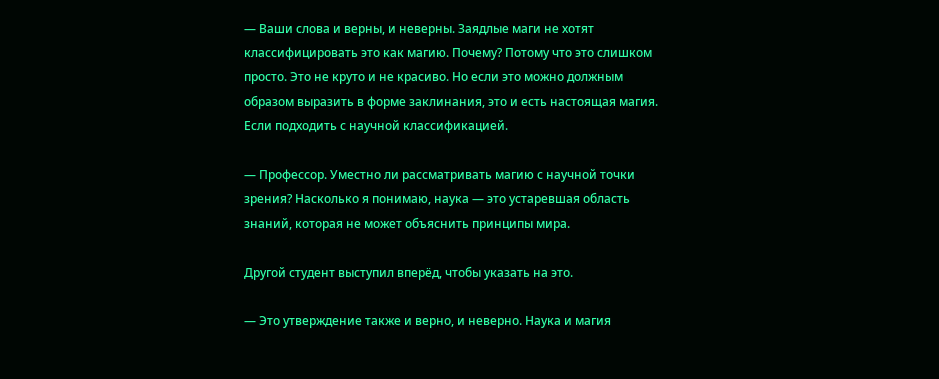— Ваши слова и верны, и неверны. Заядлые маги не хотят классифицировать это как магию. Почему? Потому что это слишком просто. Это не круто и не красиво. Но если это можно должным образом выразить в форме заклинания, это и есть настоящая магия. Если подходить с научной классификацией.

— Профессор. Уместно ли рассматривать магию с научной точки зрения? Насколько я понимаю, наука — это устаревшая область знаний, которая не может объяснить принципы мира.

Другой студент выступил вперёд, чтобы указать на это.

— Это утверждение также и верно, и неверно. Наука и магия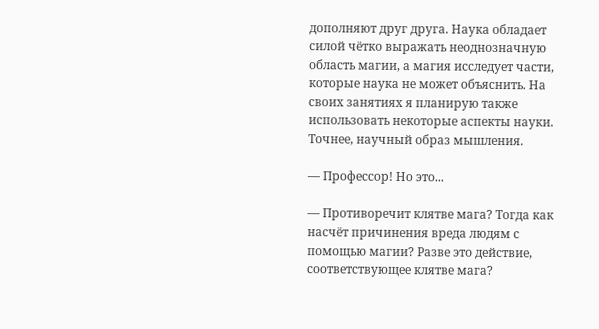дополняют друг друга. Наука обладает силой чётко выражать неоднозначную область магии, а магия исследует части, которые наука не может объяснить. На своих занятиях я планирую также использовать некоторые аспекты науки. Точнее, научный образ мышления.

— Профессор! Но это...

— Противоречит клятве мага? Тогда как насчёт причинения вреда людям с помощью магии? Разве это действие, соответствующее клятве мага?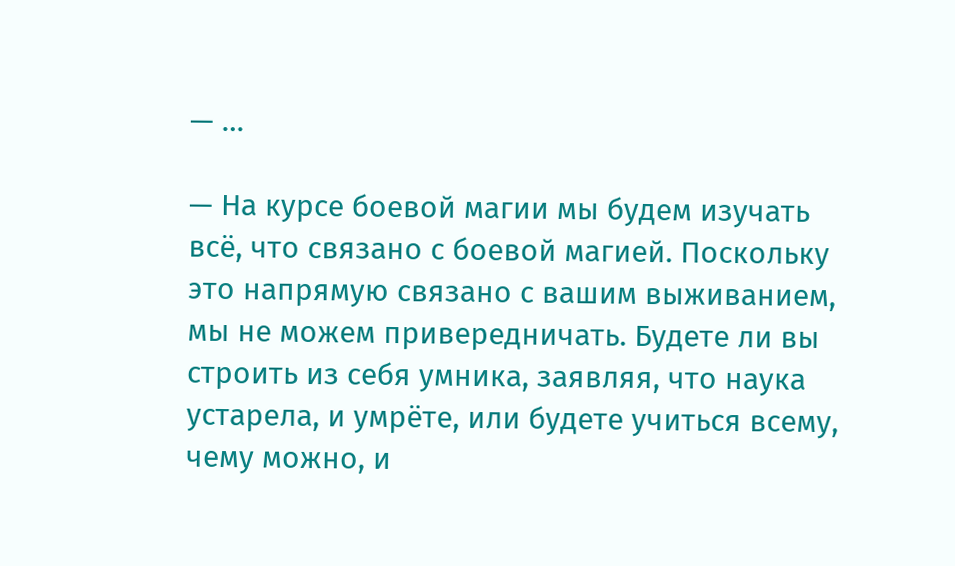— …

— На курсе боевой магии мы будем изучать всё, что связано с боевой магией. Поскольку это напрямую связано с вашим выживанием, мы не можем привередничать. Будете ли вы строить из себя умника, заявляя, что наука устарела, и умрёте, или будете учиться всему, чему можно, и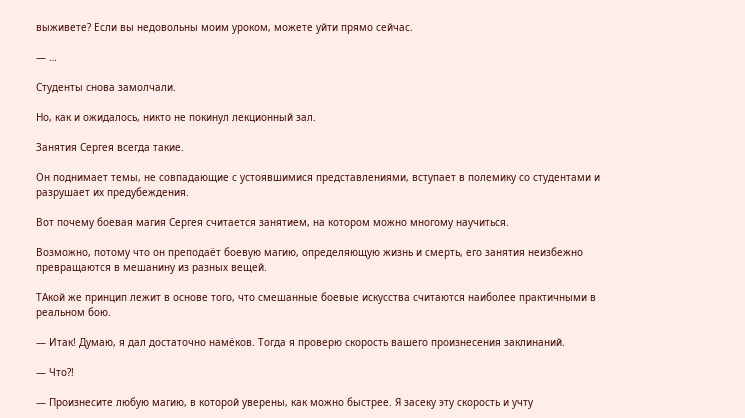выживете? Если вы недовольны моим уроком, можете уйти прямо сейчас.

— …

Студенты снова замолчали.

Но, как и ожидалось, никто не покинул лекционный зал.

Занятия Сергея всегда такие.

Он поднимает темы, не совпадающие с устоявшимися представлениями, вступает в полемику со студентами и разрушает их предубеждения.

Вот почему боевая магия Сергея считается занятием, на котором можно многому научиться.

Возможно, потому что он преподаёт боевую магию, определяющую жизнь и смерть, его занятия неизбежно превращаются в мешанину из разных вещей.

ТАкой же принцип лежит в основе того, что смешанные боевые искусства считаются наиболее практичными в реальном бою.

— Итак! Думаю, я дал достаточно намёков. Тогда я проверю скорость вашего произнесения заклинаний.

— Что?!

— Произнесите любую магию, в которой уверены, как можно быстрее. Я засеку эту скорость и учту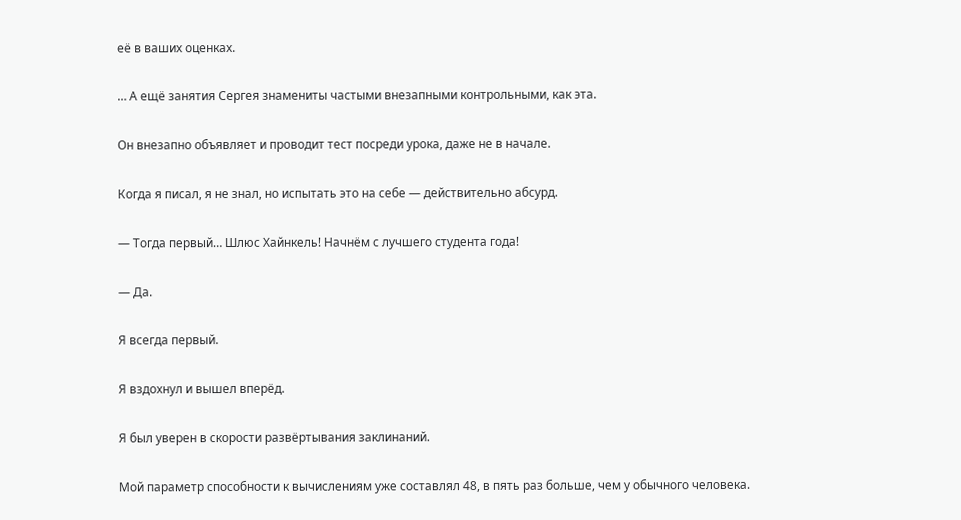её в ваших оценках.

… А ещё занятия Сергея знамениты частыми внезапными контрольными, как эта.

Он внезапно объявляет и проводит тест посреди урока, даже не в начале.

Когда я писал, я не знал, но испытать это на себе — действительно абсурд.

— Тогда первый… Шлюс Хайнкель! Начнём с лучшего студента года!

— Да.

Я всегда первый.

Я вздохнул и вышел вперёд.

Я был уверен в скорости развёртывания заклинаний.

Мой параметр способности к вычислениям уже составлял 48, в пять раз больше, чем у обычного человека.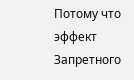Потому что эффект Запретного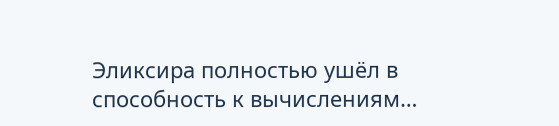Эликсира полностью ушёл в способность к вычислениям…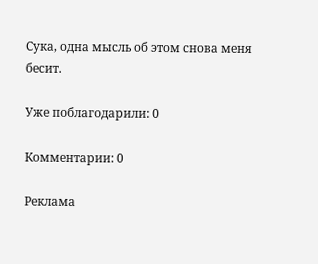Сука, одна мысль об этом снова меня бесит.

Уже поблагодарили: 0

Комментарии: 0

Реклама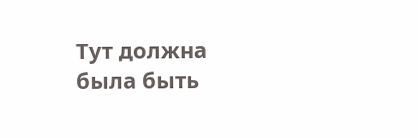Тут должна была быть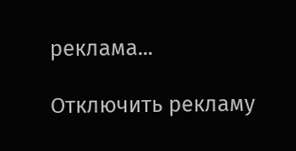реклама...

Отключить рекламу